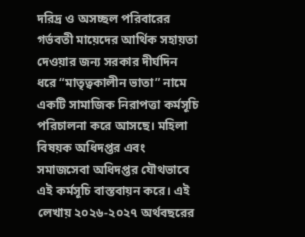দরিদ্র ও অসচ্ছল পরিবারের গর্ভবতী মায়েদের আর্থিক সহায়তা দেওয়ার জন্য সরকার দীর্ঘদিন ধরে “মাতৃত্বকালীন ভাতা” নামে একটি সামাজিক নিরাপত্তা কর্মসূচি পরিচালনা করে আসছে। মহিলা বিষয়ক অধিদপ্তর এবং সমাজসেবা অধিদপ্তর যৌথভাবে এই কর্মসূচি বাস্তবায়ন করে। এই লেখায় ২০২৬-২০২৭ অর্থবছরের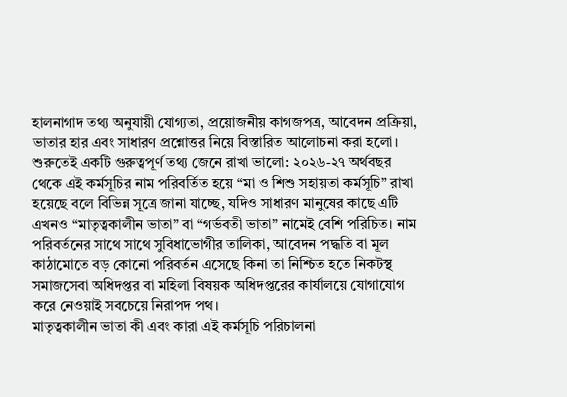হালনাগাদ তথ্য অনুযায়ী যোগ্যতা, প্রয়োজনীয় কাগজপত্র, আবেদন প্রক্রিয়া, ভাতার হার এবং সাধারণ প্রশ্নোত্তর নিয়ে বিস্তারিত আলোচনা করা হলো।
শুরুতেই একটি গুরুত্বপূর্ণ তথ্য জেনে রাখা ভালো: ২০২৬-২৭ অর্থবছর থেকে এই কর্মসূচির নাম পরিবর্তিত হয়ে “মা ও শিশু সহায়তা কর্মসূচি” রাখা হয়েছে বলে বিভিন্ন সূত্রে জানা যাচ্ছে, যদিও সাধারণ মানুষের কাছে এটি এখনও “মাতৃত্বকালীন ভাতা” বা “গর্ভবতী ভাতা” নামেই বেশি পরিচিত। নাম পরিবর্তনের সাথে সাথে সুবিধাভোগীর তালিকা, আবেদন পদ্ধতি বা মূল কাঠামোতে বড় কোনো পরিবর্তন এসেছে কিনা তা নিশ্চিত হতে নিকটস্থ সমাজসেবা অধিদপ্তর বা মহিলা বিষয়ক অধিদপ্তরের কার্যালয়ে যোগাযোগ করে নেওয়াই সবচেয়ে নিরাপদ পথ।
মাতৃত্বকালীন ভাতা কী এবং কারা এই কর্মসূচি পরিচালনা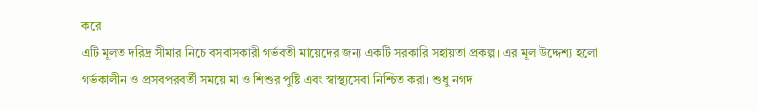করে
এটি মূলত দরিদ্র সীমার নিচে বসবাসকারী গর্ভবতী মায়েদের জন্য একটি সরকারি সহায়তা প্রকল্প। এর মূল উদ্দেশ্য হলো গর্ভকালীন ও প্রসবপরবর্তী সময়ে মা ও শিশুর পুষ্টি এবং স্বাস্থ্যসেবা নিশ্চিত করা। শুধু নগদ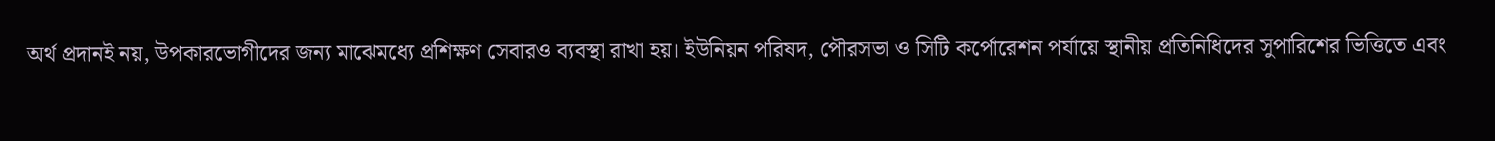অর্থ প্রদানই নয়, উপকারভোগীদের জন্য মাঝেমধ্যে প্রশিক্ষণ সেবারও ব্যবস্থা রাখা হয়। ইউনিয়ন পরিষদ, পৌরসভা ও সিটি কর্পোরেশন পর্যায়ে স্থানীয় প্রতিনিধিদের সুপারিশের ভিত্তিতে এবং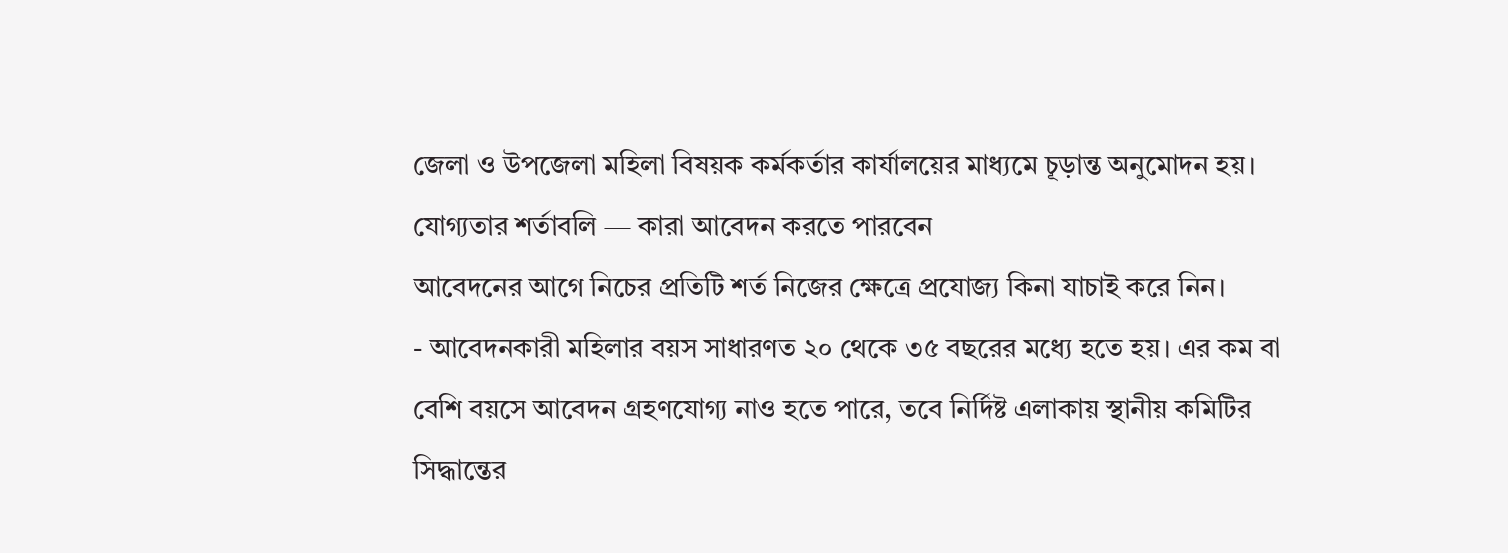জেলা ও উপজেলা মহিলা বিষয়ক কর্মকর্তার কার্যালয়ের মাধ্যমে চূড়ান্ত অনুমোদন হয়।
যোগ্যতার শর্তাবলি — কারা আবেদন করতে পারবেন
আবেদনের আগে নিচের প্রতিটি শর্ত নিজের ক্ষেত্রে প্রযোজ্য কিনা যাচাই করে নিন।
- আবেদনকারী মহিলার বয়স সাধারণত ২০ থেকে ৩৫ বছরের মধ্যে হতে হয়। এর কম বা বেশি বয়সে আবেদন গ্রহণযোগ্য নাও হতে পারে, তবে নির্দিষ্ট এলাকায় স্থানীয় কমিটির সিদ্ধান্তের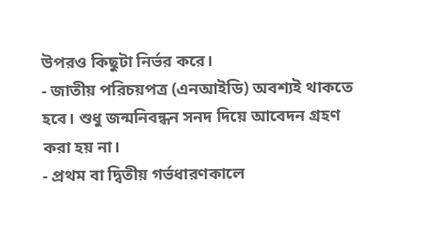উপরও কিছুটা নির্ভর করে।
- জাতীয় পরিচয়পত্র (এনআইডি) অবশ্যই থাকতে হবে। শুধু জন্মনিবন্ধন সনদ দিয়ে আবেদন গ্রহণ করা হয় না।
- প্রথম বা দ্বিতীয় গর্ভধারণকালে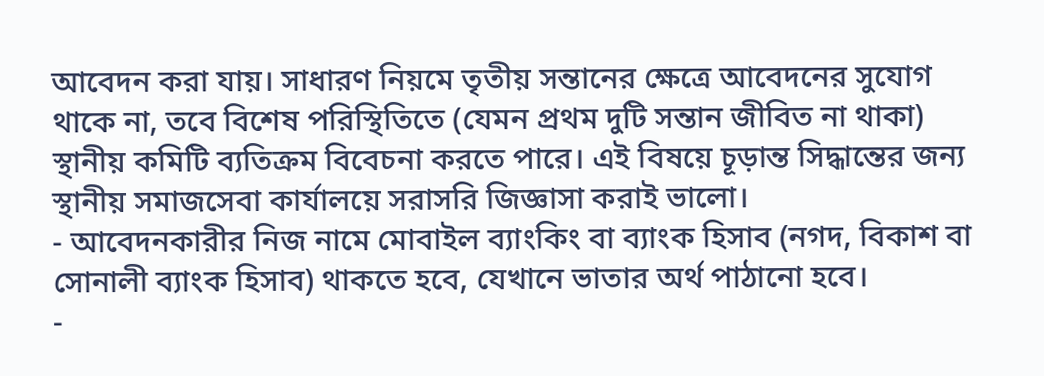আবেদন করা যায়। সাধারণ নিয়মে তৃতীয় সন্তানের ক্ষেত্রে আবেদনের সুযোগ থাকে না, তবে বিশেষ পরিস্থিতিতে (যেমন প্রথম দুটি সন্তান জীবিত না থাকা) স্থানীয় কমিটি ব্যতিক্রম বিবেচনা করতে পারে। এই বিষয়ে চূড়ান্ত সিদ্ধান্তের জন্য স্থানীয় সমাজসেবা কার্যালয়ে সরাসরি জিজ্ঞাসা করাই ভালো।
- আবেদনকারীর নিজ নামে মোবাইল ব্যাংকিং বা ব্যাংক হিসাব (নগদ, বিকাশ বা সোনালী ব্যাংক হিসাব) থাকতে হবে, যেখানে ভাতার অর্থ পাঠানো হবে।
-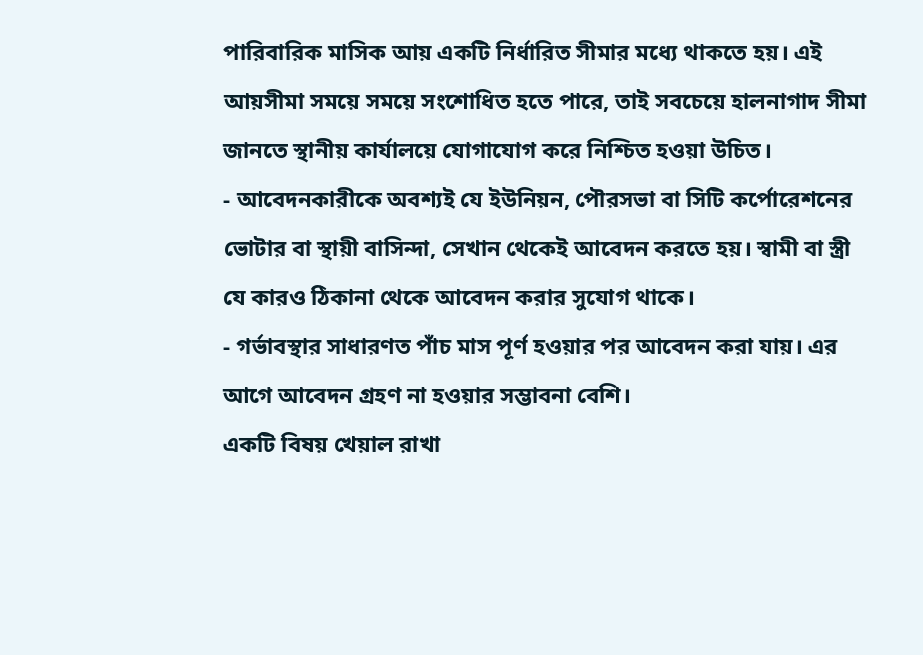পারিবারিক মাসিক আয় একটি নির্ধারিত সীমার মধ্যে থাকতে হয়। এই আয়সীমা সময়ে সময়ে সংশোধিত হতে পারে, তাই সবচেয়ে হালনাগাদ সীমা জানতে স্থানীয় কার্যালয়ে যোগাযোগ করে নিশ্চিত হওয়া উচিত।
- আবেদনকারীকে অবশ্যই যে ইউনিয়ন, পৌরসভা বা সিটি কর্পোরেশনের ভোটার বা স্থায়ী বাসিন্দা, সেখান থেকেই আবেদন করতে হয়। স্বামী বা স্ত্রী যে কারও ঠিকানা থেকে আবেদন করার সুযোগ থাকে।
- গর্ভাবস্থার সাধারণত পাঁচ মাস পূর্ণ হওয়ার পর আবেদন করা যায়। এর আগে আবেদন গ্রহণ না হওয়ার সম্ভাবনা বেশি।
একটি বিষয় খেয়াল রাখা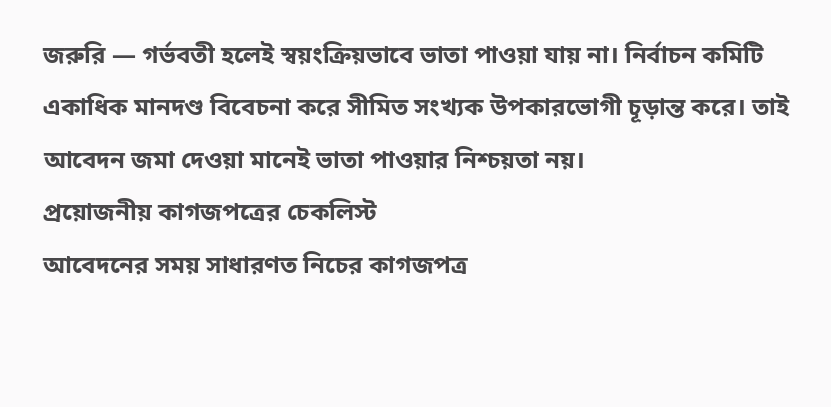জরুরি — গর্ভবতী হলেই স্বয়ংক্রিয়ভাবে ভাতা পাওয়া যায় না। নির্বাচন কমিটি একাধিক মানদণ্ড বিবেচনা করে সীমিত সংখ্যক উপকারভোগী চূড়ান্ত করে। তাই আবেদন জমা দেওয়া মানেই ভাতা পাওয়ার নিশ্চয়তা নয়।
প্রয়োজনীয় কাগজপত্রের চেকলিস্ট
আবেদনের সময় সাধারণত নিচের কাগজপত্র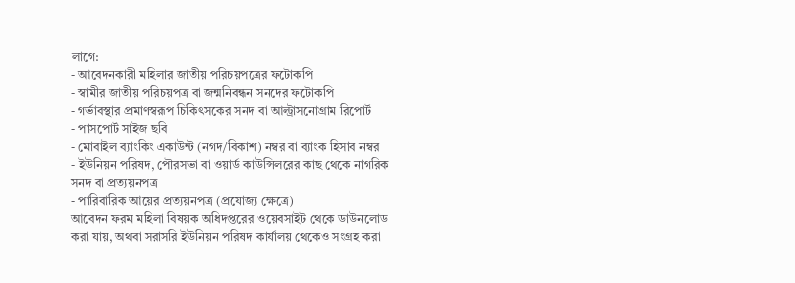লাগে:
- আবেদনকারী মহিলার জাতীয় পরিচয়পত্রের ফটোকপি
- স্বামীর জাতীয় পরিচয়পত্র বা জন্মনিবন্ধন সনদের ফটোকপি
- গর্ভাবস্থার প্রমাণস্বরূপ চিকিৎসকের সনদ বা আল্ট্রাসনোগ্রাম রিপোর্ট
- পাসপোর্ট সাইজ ছবি
- মোবাইল ব্যাংকিং একাউন্ট (নগদ/বিকাশ) নম্বর বা ব্যাংক হিসাব নম্বর
- ইউনিয়ন পরিষদ, পৌরসভা বা ওয়ার্ড কাউন্সিলরের কাছ থেকে নাগরিক সনদ বা প্রত্যয়নপত্র
- পারিবারিক আয়ের প্রত্যয়নপত্র (প্রযোজ্য ক্ষেত্রে)
আবেদন ফরম মহিলা বিষয়ক অধিদপ্তরের ওয়েবসাইট থেকে ডাউনলোড করা যায়, অথবা সরাসরি ইউনিয়ন পরিষদ কার্যালয় থেকেও সংগ্রহ করা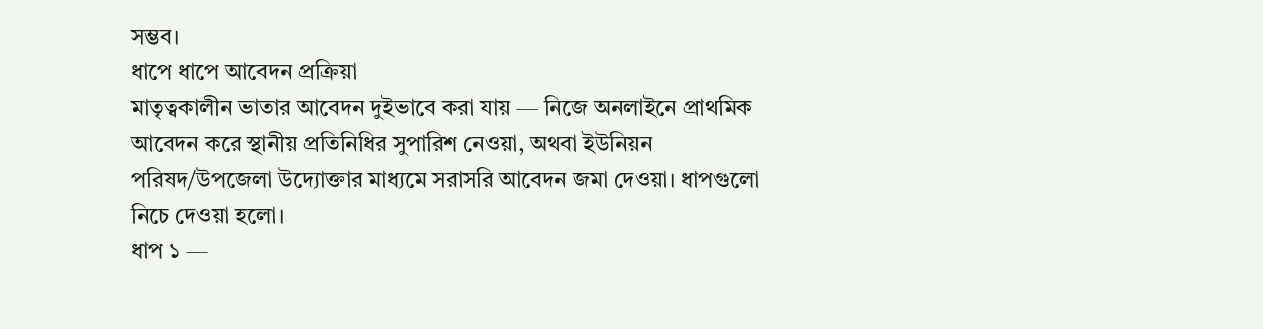সম্ভব।
ধাপে ধাপে আবেদন প্রক্রিয়া
মাতৃত্বকালীন ভাতার আবেদন দুইভাবে করা যায় — নিজে অনলাইনে প্রাথমিক আবেদন করে স্থানীয় প্রতিনিধির সুপারিশ নেওয়া, অথবা ইউনিয়ন পরিষদ/উপজেলা উদ্যোক্তার মাধ্যমে সরাসরি আবেদন জমা দেওয়া। ধাপগুলো নিচে দেওয়া হলো।
ধাপ ১ —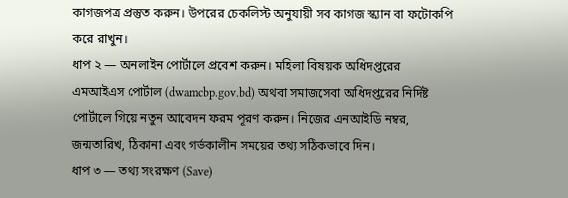কাগজপত্র প্রস্তুত করুন। উপরের চেকলিস্ট অনুযায়ী সব কাগজ স্ক্যান বা ফটোকপি করে রাখুন।
ধাপ ২ — অনলাইন পোর্টালে প্রবেশ করুন। মহিলা বিষয়ক অধিদপ্তরের এমআইএস পোর্টাল (dwamcbp.gov.bd) অথবা সমাজসেবা অধিদপ্তরের নির্দিষ্ট পোর্টালে গিয়ে নতুন আবেদন ফরম পূরণ করুন। নিজের এনআইডি নম্বর, জন্মতারিখ, ঠিকানা এবং গর্ভকালীন সময়ের তথ্য সঠিকভাবে দিন।
ধাপ ৩ — তথ্য সংরক্ষণ (Save)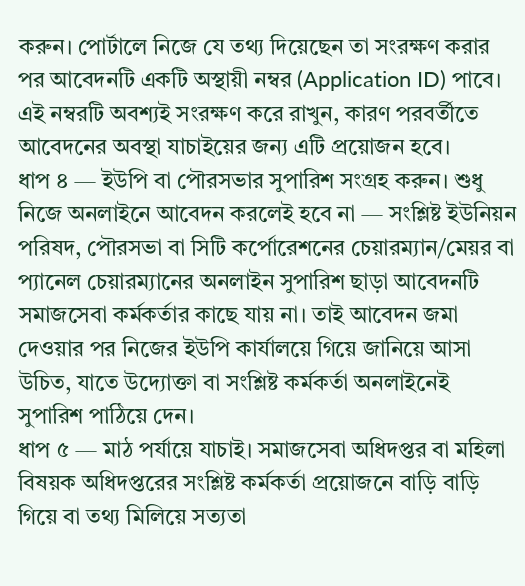করুন। পোর্টালে নিজে যে তথ্য দিয়েছেন তা সংরক্ষণ করার পর আবেদনটি একটি অস্থায়ী নম্বর (Application ID) পাবে। এই নম্বরটি অবশ্যই সংরক্ষণ করে রাখুন, কারণ পরবর্তীতে আবেদনের অবস্থা যাচাইয়ের জন্য এটি প্রয়োজন হবে।
ধাপ ৪ — ইউপি বা পৌরসভার সুপারিশ সংগ্রহ করুন। শুধু নিজে অনলাইনে আবেদন করলেই হবে না — সংশ্লিষ্ট ইউনিয়ন পরিষদ, পৌরসভা বা সিটি কর্পোরেশনের চেয়ারম্যান/মেয়র বা প্যানেল চেয়ারম্যানের অনলাইন সুপারিশ ছাড়া আবেদনটি সমাজসেবা কর্মকর্তার কাছে যায় না। তাই আবেদন জমা দেওয়ার পর নিজের ইউপি কার্যালয়ে গিয়ে জানিয়ে আসা উচিত, যাতে উদ্যোক্তা বা সংশ্লিষ্ট কর্মকর্তা অনলাইনেই সুপারিশ পাঠিয়ে দেন।
ধাপ ৫ — মাঠ পর্যায়ে যাচাই। সমাজসেবা অধিদপ্তর বা মহিলা বিষয়ক অধিদপ্তরের সংশ্লিষ্ট কর্মকর্তা প্রয়োজনে বাড়ি বাড়ি গিয়ে বা তথ্য মিলিয়ে সত্যতা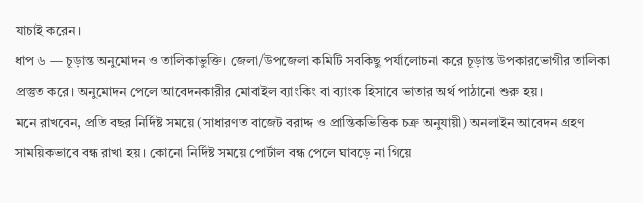যাচাই করেন।
ধাপ ৬ — চূড়ান্ত অনুমোদন ও তালিকাভুক্তি। জেলা/উপজেলা কমিটি সবকিছু পর্যালোচনা করে চূড়ান্ত উপকারভোগীর তালিকা প্রস্তুত করে। অনুমোদন পেলে আবেদনকারীর মোবাইল ব্যাংকিং বা ব্যাংক হিসাবে ভাতার অর্থ পাঠানো শুরু হয়।
মনে রাখবেন, প্রতি বছর নির্দিষ্ট সময়ে (সাধারণত বাজেট বরাদ্দ ও প্রান্তিকভিত্তিক চক্র অনুযায়ী) অনলাইন আবেদন গ্রহণ সাময়িকভাবে বন্ধ রাখা হয়। কোনো নির্দিষ্ট সময়ে পোর্টাল বন্ধ পেলে ঘাবড়ে না গিয়ে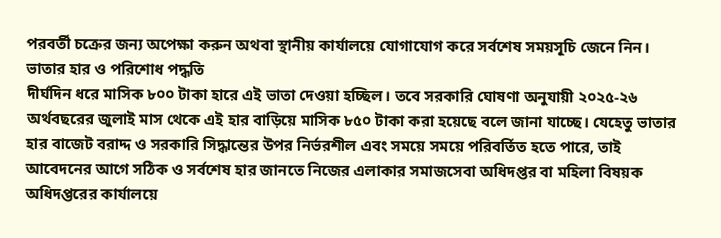পরবর্তী চক্রের জন্য অপেক্ষা করুন অথবা স্থানীয় কার্যালয়ে যোগাযোগ করে সর্বশেষ সময়সূচি জেনে নিন।
ভাতার হার ও পরিশোধ পদ্ধতি
দীর্ঘদিন ধরে মাসিক ৮০০ টাকা হারে এই ভাতা দেওয়া হচ্ছিল। তবে সরকারি ঘোষণা অনুযায়ী ২০২৫-২৬ অর্থবছরের জুলাই মাস থেকে এই হার বাড়িয়ে মাসিক ৮৫০ টাকা করা হয়েছে বলে জানা যাচ্ছে। যেহেতু ভাতার হার বাজেট বরাদ্দ ও সরকারি সিদ্ধান্তের উপর নির্ভরশীল এবং সময়ে সময়ে পরিবর্তিত হতে পারে, তাই আবেদনের আগে সঠিক ও সর্বশেষ হার জানতে নিজের এলাকার সমাজসেবা অধিদপ্তর বা মহিলা বিষয়ক অধিদপ্তরের কার্যালয়ে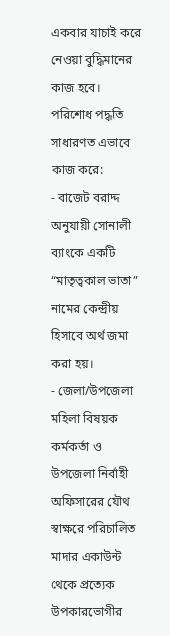একবার যাচাই করে নেওয়া বুদ্ধিমানের কাজ হবে।
পরিশোধ পদ্ধতি সাধারণত এভাবে কাজ করে:
- বাজেট বরাদ্দ অনুযায়ী সোনালী ব্যাংকে একটি “মাতৃত্বকাল ভাতা” নামের কেন্দ্রীয় হিসাবে অর্থ জমা করা হয়।
- জেলা/উপজেলা মহিলা বিষয়ক কর্মকর্তা ও উপজেলা নির্বাহী অফিসারের যৌথ স্বাক্ষরে পরিচালিত মাদার একাউন্ট থেকে প্রত্যেক উপকারভোগীর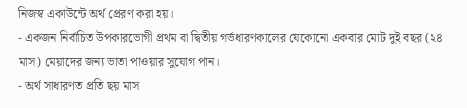নিজস্ব একাউন্টে অর্থ প্রেরণ করা হয়।
- একজন নির্বাচিত উপকারভোগী প্রথম বা দ্বিতীয় গর্ভধারণকালের যেকোনো একবার মোট দুই বছর (২৪ মাস) মেয়াদের জন্য ভাতা পাওয়ার সুযোগ পান।
- অর্থ সাধারণত প্রতি ছয় মাস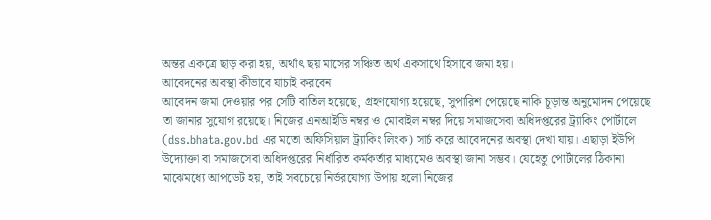অন্তর একত্রে ছাড় করা হয়, অর্থাৎ ছয় মাসের সঞ্চিত অর্থ একসাথে হিসাবে জমা হয়।
আবেদনের অবস্থা কীভাবে যাচাই করবেন
আবেদন জমা দেওয়ার পর সেটি বাতিল হয়েছে, গ্রহণযোগ্য হয়েছে, সুপারিশ পেয়েছে নাকি চূড়ান্ত অনুমোদন পেয়েছে তা জানার সুযোগ রয়েছে। নিজের এনআইডি নম্বর ও মোবাইল নম্বর দিয়ে সমাজসেবা অধিদপ্তরের ট্র্যাকিং পোর্টালে (dss.bhata.gov.bd এর মতো অফিসিয়াল ট্র্যাকিং লিংক) সার্চ করে আবেদনের অবস্থা দেখা যায়। এছাড়া ইউপি উদ্যোক্তা বা সমাজসেবা অধিদপ্তরের নির্ধারিত কর্মকর্তার মাধ্যমেও অবস্থা জানা সম্ভব। যেহেতু পোর্টালের ঠিকানা মাঝেমধ্যে আপডেট হয়, তাই সবচেয়ে নির্ভরযোগ্য উপায় হলো নিজের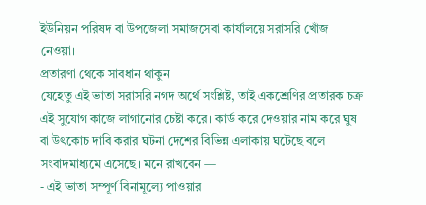ইউনিয়ন পরিষদ বা উপজেলা সমাজসেবা কার্যালয়ে সরাসরি খোঁজ নেওয়া।
প্রতারণা থেকে সাবধান থাকুন
যেহেতু এই ভাতা সরাসরি নগদ অর্থে সংশ্লিষ্ট, তাই একশ্রেণির প্রতারক চক্র এই সুযোগ কাজে লাগানোর চেষ্টা করে। কার্ড করে দেওয়ার নাম করে ঘুষ বা উৎকোচ দাবি করার ঘটনা দেশের বিভিন্ন এলাকায় ঘটেছে বলে সংবাদমাধ্যমে এসেছে। মনে রাখবেন —
- এই ভাতা সম্পূর্ণ বিনামূল্যে পাওয়ার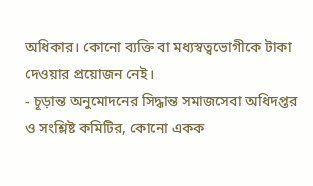অধিকার। কোনো ব্যক্তি বা মধ্যস্বত্বভোগীকে টাকা দেওয়ার প্রয়োজন নেই।
- চূড়ান্ত অনুমোদনের সিদ্ধান্ত সমাজসেবা অধিদপ্তর ও সংশ্লিষ্ট কমিটির, কোনো একক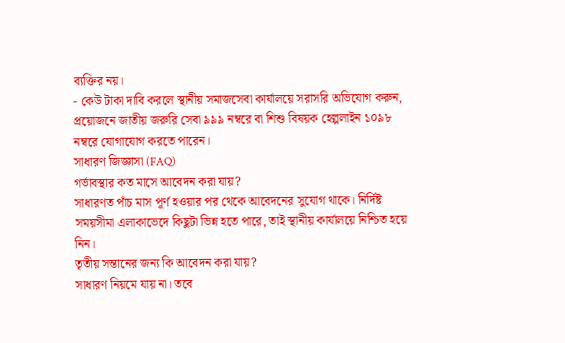ব্যক্তির নয়।
- কেউ টাকা দাবি করলে স্থানীয় সমাজসেবা কার্যালয়ে সরাসরি অভিযোগ করুন, প্রয়োজনে জাতীয় জরুরি সেবা ৯৯৯ নম্বরে বা শিশু বিষয়ক হেল্পলাইন ১০৯৮ নম্বরে যোগাযোগ করতে পারেন।
সাধারণ জিজ্ঞাসা (FAQ)
গর্ভাবস্থার কত মাসে আবেদন করা যায়?
সাধারণত পাঁচ মাস পূর্ণ হওয়ার পর থেকে আবেদনের সুযোগ থাকে। নির্দিষ্ট সময়সীমা এলাকাভেদে কিছুটা ভিন্ন হতে পারে, তাই স্থানীয় কার্যালয়ে নিশ্চিত হয়ে নিন।
তৃতীয় সন্তানের জন্য কি আবেদন করা যায়?
সাধারণ নিয়মে যায় না। তবে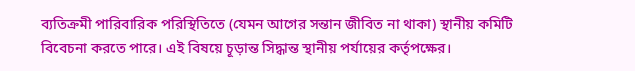ব্যতিক্রমী পারিবারিক পরিস্থিতিতে (যেমন আগের সন্তান জীবিত না থাকা) স্থানীয় কমিটি বিবেচনা করতে পারে। এই বিষয়ে চূড়ান্ত সিদ্ধান্ত স্থানীয় পর্যায়ের কর্তৃপক্ষের।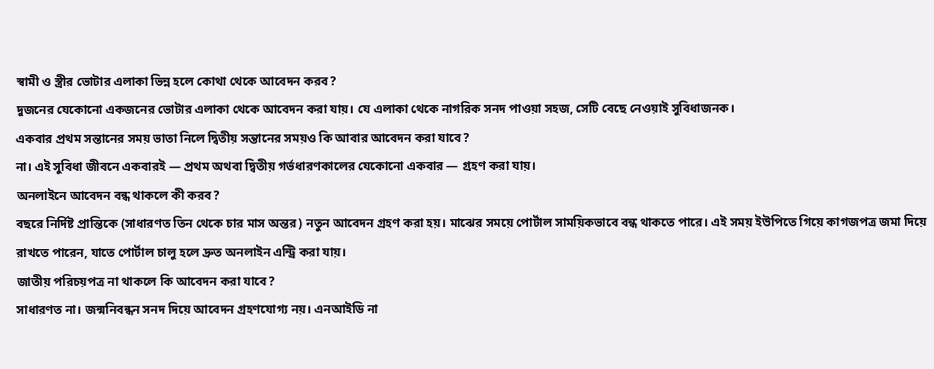স্বামী ও স্ত্রীর ভোটার এলাকা ভিন্ন হলে কোথা থেকে আবেদন করব?
দুজনের যেকোনো একজনের ভোটার এলাকা থেকে আবেদন করা যায়। যে এলাকা থেকে নাগরিক সনদ পাওয়া সহজ, সেটি বেছে নেওয়াই সুবিধাজনক।
একবার প্রথম সন্তানের সময় ভাতা নিলে দ্বিতীয় সন্তানের সময়ও কি আবার আবেদন করা যাবে?
না। এই সুবিধা জীবনে একবারই — প্রথম অথবা দ্বিতীয় গর্ভধারণকালের যেকোনো একবার — গ্রহণ করা যায়।
অনলাইনে আবেদন বন্ধ থাকলে কী করব?
বছরে নির্দিষ্ট প্রান্তিকে (সাধারণত তিন থেকে চার মাস অন্তর) নতুন আবেদন গ্রহণ করা হয়। মাঝের সময়ে পোর্টাল সাময়িকভাবে বন্ধ থাকতে পারে। এই সময় ইউপিতে গিয়ে কাগজপত্র জমা দিয়ে রাখতে পারেন, যাতে পোর্টাল চালু হলে দ্রুত অনলাইন এন্ট্রি করা যায়।
জাতীয় পরিচয়পত্র না থাকলে কি আবেদন করা যাবে?
সাধারণত না। জন্মনিবন্ধন সনদ দিয়ে আবেদন গ্রহণযোগ্য নয়। এনআইডি না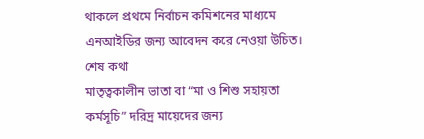থাকলে প্রথমে নির্বাচন কমিশনের মাধ্যমে এনআইডির জন্য আবেদন করে নেওয়া উচিত।
শেষ কথা
মাতৃত্বকালীন ভাতা বা “মা ও শিশু সহায়তা কর্মসূচি” দরিদ্র মায়েদের জন্য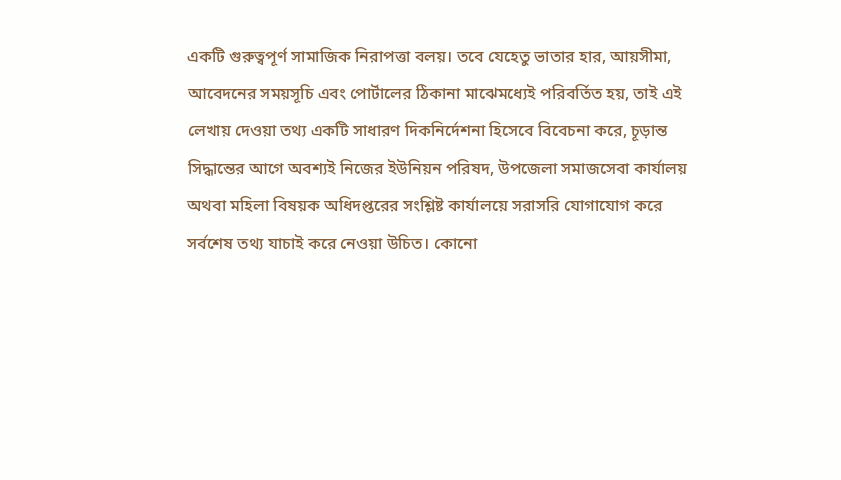একটি গুরুত্বপূর্ণ সামাজিক নিরাপত্তা বলয়। তবে যেহেতু ভাতার হার, আয়সীমা, আবেদনের সময়সূচি এবং পোর্টালের ঠিকানা মাঝেমধ্যেই পরিবর্তিত হয়, তাই এই লেখায় দেওয়া তথ্য একটি সাধারণ দিকনির্দেশনা হিসেবে বিবেচনা করে, চূড়ান্ত সিদ্ধান্তের আগে অবশ্যই নিজের ইউনিয়ন পরিষদ, উপজেলা সমাজসেবা কার্যালয় অথবা মহিলা বিষয়ক অধিদপ্তরের সংশ্লিষ্ট কার্যালয়ে সরাসরি যোগাযোগ করে সর্বশেষ তথ্য যাচাই করে নেওয়া উচিত। কোনো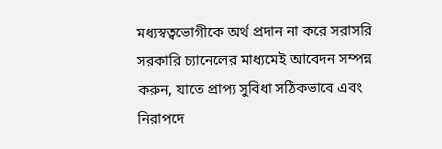মধ্যস্বত্বভোগীকে অর্থ প্রদান না করে সরাসরি সরকারি চ্যানেলের মাধ্যমেই আবেদন সম্পন্ন করুন, যাতে প্রাপ্য সুবিধা সঠিকভাবে এবং নিরাপদে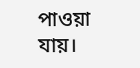পাওয়া যায়।